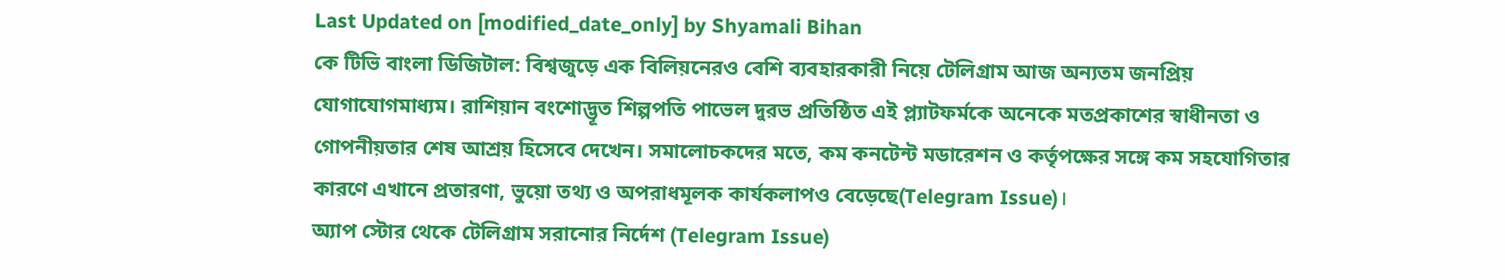Last Updated on [modified_date_only] by Shyamali Bihan
কে টিভি বাংলা ডিজিটাল: বিশ্বজুড়ে এক বিলিয়নেরও বেশি ব্যবহারকারী নিয়ে টেলিগ্রাম আজ অন্যতম জনপ্রিয় যোগাযোগমাধ্যম। রাশিয়ান বংশোদ্ভূত শিল্পপতি পাভেল দুরভ প্রতিষ্ঠিত এই প্ল্যাটফর্মকে অনেকে মতপ্রকাশের স্বাধীনতা ও গোপনীয়তার শেষ আশ্রয় হিসেবে দেখেন। সমালোচকদের মতে, কম কনটেন্ট মডারেশন ও কর্তৃপক্ষের সঙ্গে কম সহযোগিতার কারণে এখানে প্রতারণা, ভুয়ো তথ্য ও অপরাধমূলক কার্যকলাপও বেড়েছে(Telegram Issue)।
অ্যাপ স্টোর থেকে টেলিগ্রাম সরানোর নির্দেশ (Telegram Issue)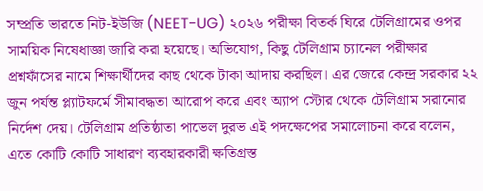সম্প্রতি ভারতে নিট-ইউজি (NEET-UG) ২০২৬ পরীক্ষা বিতর্ক ঘিরে টেলিগ্রামের ওপর সাময়িক নিষেধাজ্ঞা জারি করা হয়েছে। অভিযোগ, কিছু টেলিগ্রাম চ্যানেল পরীক্ষার প্রশ্নফাঁসের নামে শিক্ষার্থীদের কাছ থেকে টাকা আদায় করছিল। এর জেরে কেন্দ্র সরকার ২২ জুন পর্যন্ত প্ল্যাটফর্মে সীমাবদ্ধতা আরোপ করে এবং অ্যাপ স্টোর থেকে টেলিগ্রাম সরানোর নির্দেশ দেয়। টেলিগ্রাম প্রতিষ্ঠাতা পাভেল দুরভ এই পদক্ষেপের সমালোচনা করে বলেন, এতে কোটি কোটি সাধারণ ব্যবহারকারী ক্ষতিগ্রস্ত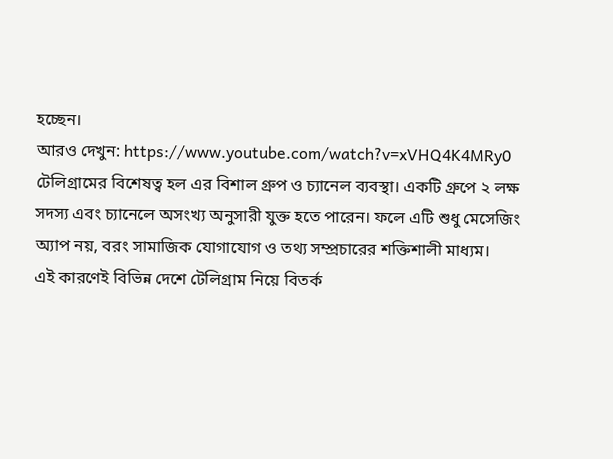হচ্ছেন।
আরও দেখুন: https://www.youtube.com/watch?v=xVHQ4K4MRy0
টেলিগ্রামের বিশেষত্ব হল এর বিশাল গ্রুপ ও চ্যানেল ব্যবস্থা। একটি গ্রুপে ২ লক্ষ সদস্য এবং চ্যানেলে অসংখ্য অনুসারী যুক্ত হতে পারেন। ফলে এটি শুধু মেসেজিং অ্যাপ নয়, বরং সামাজিক যোগাযোগ ও তথ্য সম্প্রচারের শক্তিশালী মাধ্যম।
এই কারণেই বিভিন্ন দেশে টেলিগ্রাম নিয়ে বিতর্ক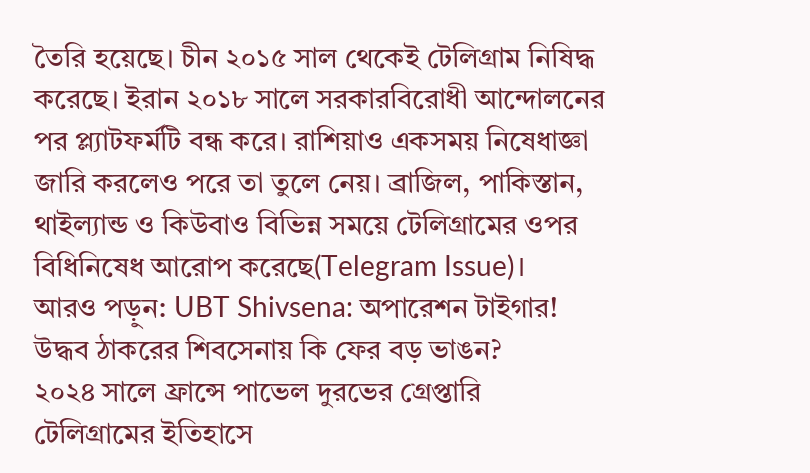তৈরি হয়েছে। চীন ২০১৫ সাল থেকেই টেলিগ্রাম নিষিদ্ধ করেছে। ইরান ২০১৮ সালে সরকারবিরোধী আন্দোলনের পর প্ল্যাটফর্মটি বন্ধ করে। রাশিয়াও একসময় নিষেধাজ্ঞা জারি করলেও পরে তা তুলে নেয়। ব্রাজিল, পাকিস্তান, থাইল্যান্ড ও কিউবাও বিভিন্ন সময়ে টেলিগ্রামের ওপর বিধিনিষেধ আরোপ করেছে(Telegram Issue)।
আরও পড়ুন: UBT Shivsena: অপারেশন টাইগার! উদ্ধব ঠাকরের শিবসেনায় কি ফের বড় ভাঙন?
২০২৪ সালে ফ্রান্সে পাভেল দুরভের গ্রেপ্তারি টেলিগ্রামের ইতিহাসে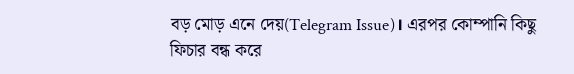বড় মোড় এনে দেয়(Telegram Issue)। এরপর কোম্পানি কিছু ফিচার বন্ধ করে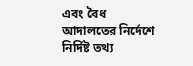এবং বৈধ আদালতের নির্দেশে নির্দিষ্ট তথ্য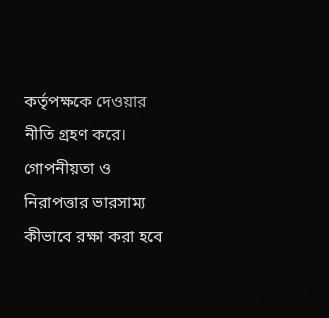কর্তৃপক্ষকে দেওয়ার নীতি গ্রহণ করে। গোপনীয়তা ও নিরাপত্তার ভারসাম্য কীভাবে রক্ষা করা হবে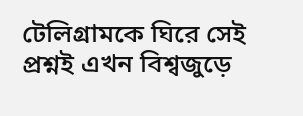টেলিগ্রামকে ঘিরে সেই প্রশ্নই এখন বিশ্বজুড়ে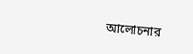আলোচনার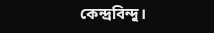কেন্দ্রবিন্দু।